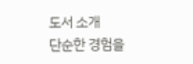도서 소개
단순한 경험을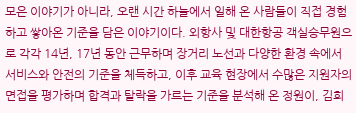모은 이야기가 아니라, 오랜 시간 하늘에서 일해 온 사람들이 직접 경험하고 쌓아온 기준을 담은 이야기이다. 외항사 및 대한항공 객실승무원으로 각각 14년, 17년 동안 근무하며 장거리 노선과 다양한 환경 속에서 서비스와 안전의 기준을 체득하고, 이후 교육 현장에서 수많은 지원자의 면접을 평가하며 합격과 탈락을 가르는 기준을 분석해 온 정원이, 김희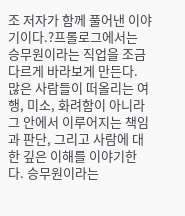조 저자가 함께 풀어낸 이야기이다.?프롤로그에서는 승무원이라는 직업을 조금 다르게 바라보게 만든다. 많은 사람들이 떠올리는 여행, 미소, 화려함이 아니라 그 안에서 이루어지는 책임과 판단, 그리고 사람에 대한 깊은 이해를 이야기한다. 승무원이라는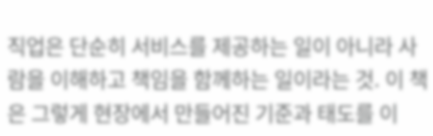직업은 단순히 서비스를 제공하는 일이 아니라 사람을 이해하고 책임을 함께하는 일이라는 것. 이 책은 그렇게 현장에서 만들어진 기준과 태도를 이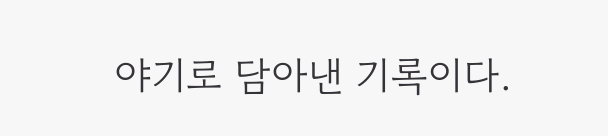야기로 담아낸 기록이다.